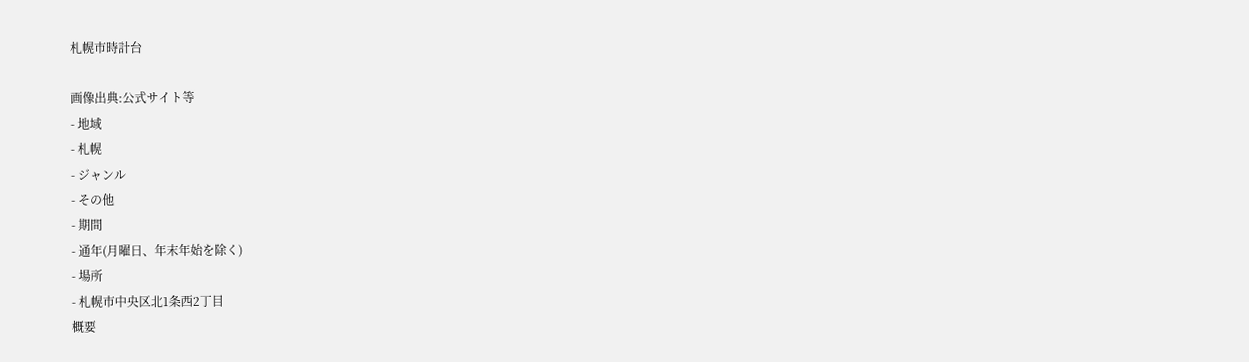札幌市時計台

画像出典:公式サイト等
- 地域
- 札幌
- ジャンル
- その他
- 期間
- 通年(月曜日、年末年始を除く)
- 場所
- 札幌市中央区北1条西2丁目
概要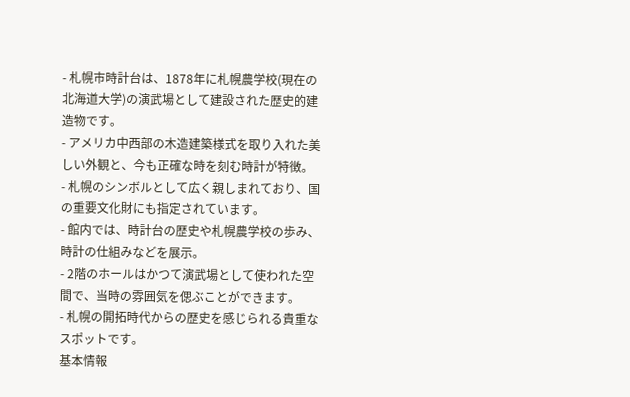- 札幌市時計台は、1878年に札幌農学校(現在の北海道大学)の演武場として建設された歴史的建造物です。
- アメリカ中西部の木造建築様式を取り入れた美しい外観と、今も正確な時を刻む時計が特徴。
- 札幌のシンボルとして広く親しまれており、国の重要文化財にも指定されています。
- 館内では、時計台の歴史や札幌農学校の歩み、時計の仕組みなどを展示。
- 2階のホールはかつて演武場として使われた空間で、当時の雰囲気を偲ぶことができます。
- 札幌の開拓時代からの歴史を感じられる貴重なスポットです。
基本情報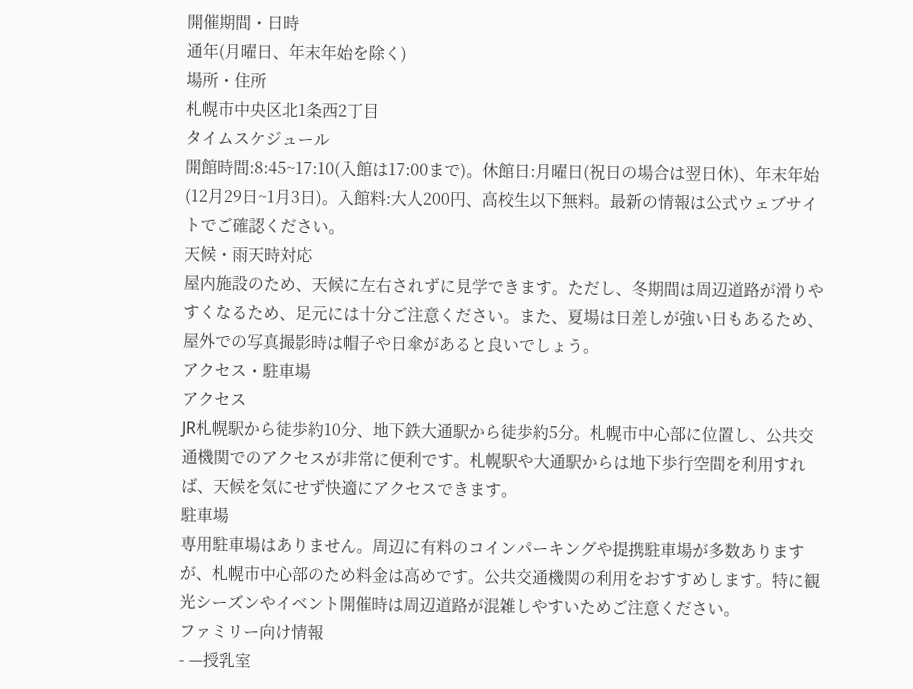開催期間・日時
通年(月曜日、年末年始を除く)
場所・住所
札幌市中央区北1条西2丁目
タイムスケジュール
開館時間:8:45~17:10(入館は17:00まで)。休館日:月曜日(祝日の場合は翌日休)、年末年始(12月29日~1月3日)。入館料:大人200円、高校生以下無料。最新の情報は公式ウェブサイトでご確認ください。
天候・雨天時対応
屋内施設のため、天候に左右されずに見学できます。ただし、冬期間は周辺道路が滑りやすくなるため、足元には十分ご注意ください。また、夏場は日差しが強い日もあるため、屋外での写真撮影時は帽子や日傘があると良いでしょう。
アクセス・駐車場
アクセス
JR札幌駅から徒歩約10分、地下鉄大通駅から徒歩約5分。札幌市中心部に位置し、公共交通機関でのアクセスが非常に便利です。札幌駅や大通駅からは地下歩行空間を利用すれば、天候を気にせず快適にアクセスできます。
駐車場
専用駐車場はありません。周辺に有料のコインパーキングや提携駐車場が多数ありますが、札幌市中心部のため料金は高めです。公共交通機関の利用をおすすめします。特に観光シーズンやイベント開催時は周辺道路が混雑しやすいためご注意ください。
ファミリー向け情報
- —授乳室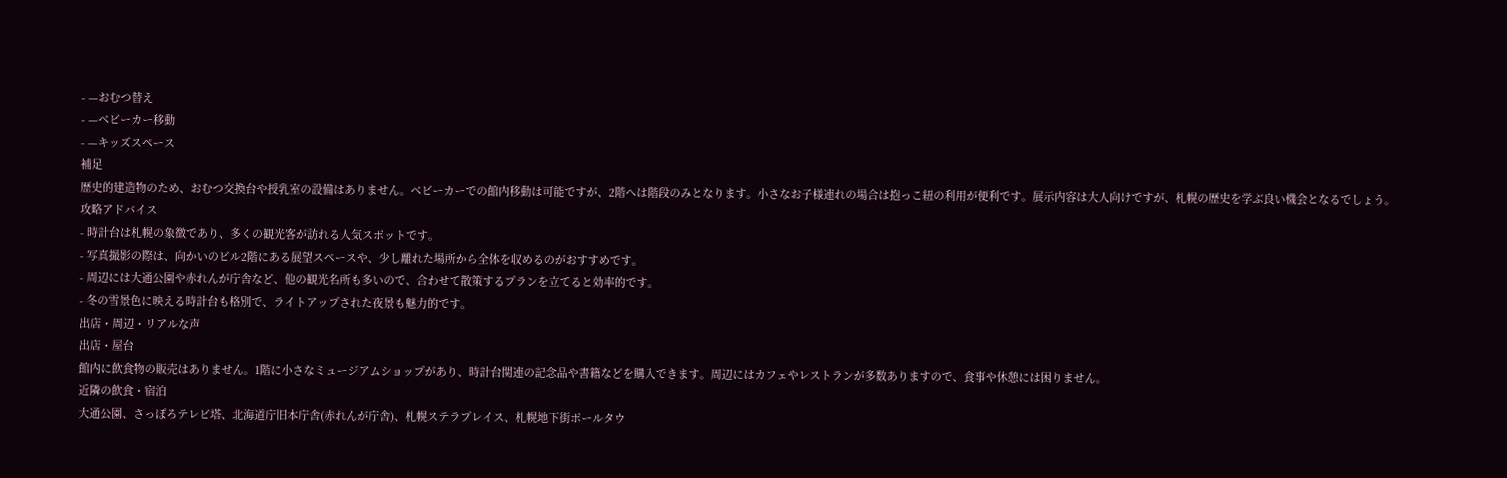- —おむつ替え
- —ベビーカー移動
- —キッズスペース
補足
歴史的建造物のため、おむつ交換台や授乳室の設備はありません。ベビーカーでの館内移動は可能ですが、2階へは階段のみとなります。小さなお子様連れの場合は抱っこ紐の利用が便利です。展示内容は大人向けですが、札幌の歴史を学ぶ良い機会となるでしょう。
攻略アドバイス
- 時計台は札幌の象徴であり、多くの観光客が訪れる人気スポットです。
- 写真撮影の際は、向かいのビル2階にある展望スペースや、少し離れた場所から全体を収めるのがおすすめです。
- 周辺には大通公園や赤れんが庁舎など、他の観光名所も多いので、合わせて散策するプランを立てると効率的です。
- 冬の雪景色に映える時計台も格別で、ライトアップされた夜景も魅力的です。
出店・周辺・リアルな声
出店・屋台
館内に飲食物の販売はありません。1階に小さなミュージアムショップがあり、時計台関連の記念品や書籍などを購入できます。周辺にはカフェやレストランが多数ありますので、食事や休憩には困りません。
近隣の飲食・宿泊
大通公園、さっぽろテレビ塔、北海道庁旧本庁舎(赤れんが庁舎)、札幌ステラプレイス、札幌地下街ポールタウ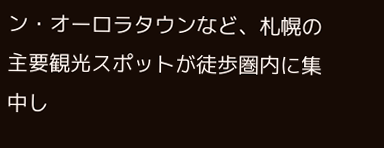ン・オーロラタウンなど、札幌の主要観光スポットが徒歩圏内に集中し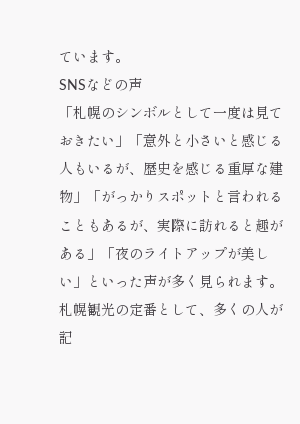ています。
SNSなどの声
「札幌のシンボルとして一度は見ておきたい」「意外と小さいと感じる人もいるが、歴史を感じる重厚な建物」「がっかりスポットと言われることもあるが、実際に訪れると趣がある」「夜のライトアップが美しい」といった声が多く見られます。
札幌観光の定番として、多くの人が記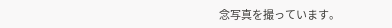念写真を撮っています。